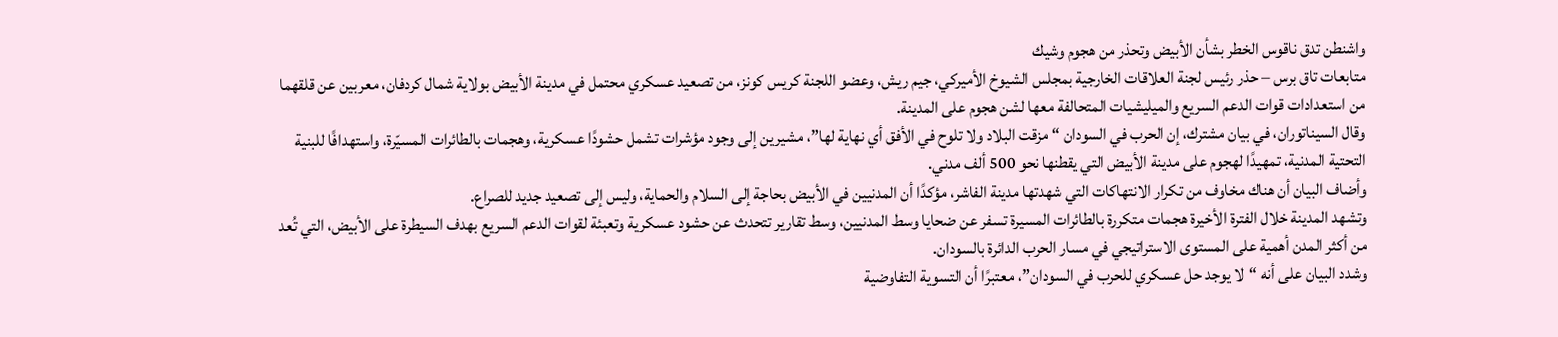واشنطن تدق ناقوس الخطر بشأن الأبيض وتحذر من هجوم وشيك
متابعات تاق برس – حذر رئيس لجنة العلاقات الخارجية بمجلس الشيوخ الأميركي، جيم ريش، وعضو اللجنة كريس كونز، من تصعيد عسكري محتمل في مدينة الأبيض بولاية شمال كردفان، معربين عن قلقهما من استعدادات قوات الدعم السريع والميليشيات المتحالفة معها لشن هجوم على المدينة.
وقال السيناتوران، في بيان مشترك، إن الحرب في السودان “مزقت البلاد ولا تلوح في الأفق أي نهاية لها”، مشيرين إلى وجود مؤشرات تشمل حشودًا عسكرية، وهجمات بالطائرات المسيّرة، واستهدافًا للبنية التحتية المدنية، تمهيدًا لهجوم على مدينة الأبيض التي يقطنها نحو 500 ألف مدني.
وأضاف البيان أن هناك مخاوف من تكرار الانتهاكات التي شهدتها مدينة الفاشر، مؤكدًا أن المدنيين في الأبيض بحاجة إلى السلام والحماية، وليس إلى تصعيد جديد للصراع.
وتشهد المدينة خلال الفترة الأخيرة هجمات متكررة بالطائرات المسيرة تسفر عن ضحايا وسط المدنيين، وسط تقارير تتحدث عن حشود عسكرية وتعبئة لقوات الدعم السريع بهدف السيطرة على الأبيض، التي تُعد من أكثر المدن أهمية على المستوى الاستراتيجي في مسار الحرب الدائرة بالسودان.
وشدد البيان على أنه “لا يوجد حل عسكري للحرب في السودان”، معتبرًا أن التسوية التفاوضية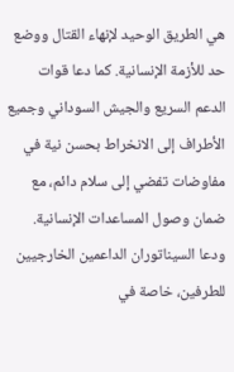هي الطريق الوحيد لإنهاء القتال ووضع حد للأزمة الإنسانية. كما دعا قوات الدعم السريع والجيش السوداني وجميع الأطراف إلى الانخراط بحسن نية في مفاوضات تفضي إلى سلام دائم، مع ضمان وصول المساعدات الإنسانية.
ودعا السيناتوران الداعمين الخارجيين للطرفين، خاصة في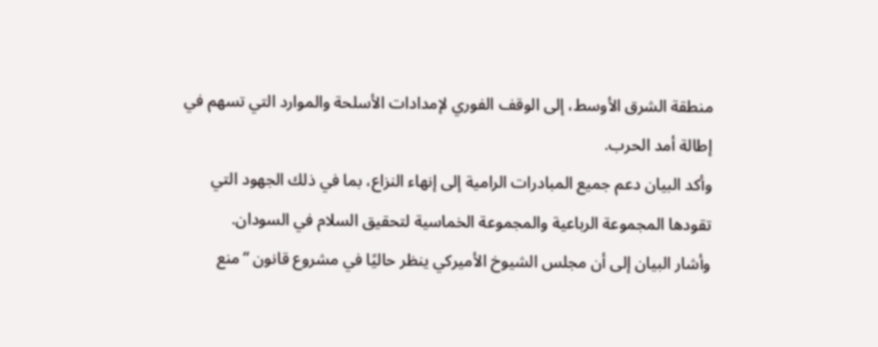منطقة الشرق الأوسط، إلى الوقف الفوري لإمدادات الأسلحة والموارد التي تسهم في إطالة أمد الحرب.
وأكد البيان دعم جميع المبادرات الرامية إلى إنهاء النزاع، بما في ذلك الجهود التي تقودها المجموعة الرباعية والمجموعة الخماسية لتحقيق السلام في السودان.
وأشار البيان إلى أن مجلس الشيوخ الأميركي ينظر حاليًا في مشروع قانون “منع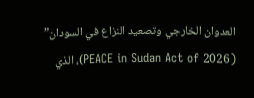العدوان الخارجي وتصعيد النزاع في السودان” (PEACE in Sudan Act of 2026)، الذي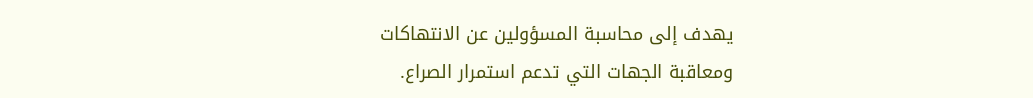يهدف إلى محاسبة المسؤولين عن الانتهاكات ومعاقبة الجهات التي تدعم استمرار الصراع.